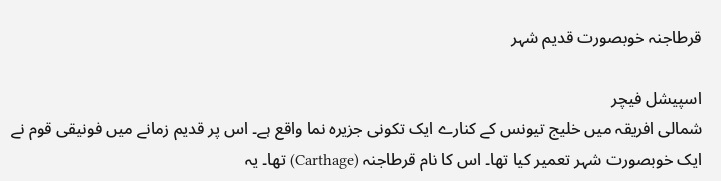قرطاجنہ خوبصورت قدیم شہر

اسپیشل فیچر
شمالی افریقہ میں خلیج تیونس کے کنارے ایک تکونی جزیرہ نما واقع ہے۔ اس پر قدیم زمانے میں فونیقی قوم نے ایک خوبصورت شہر تعمیر کیا تھا۔ اس کا نام قرطاجنہ (Carthage) تھا۔ یہ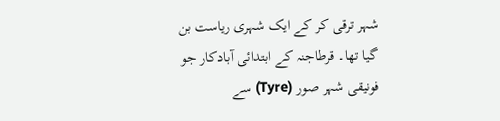شہر ترقی کر کے ایک شہری ریاست بن گیا تھا۔ قرطاجنہ کے ابتدائی آبادکار جو فونیقی شہر صور (Tyre) سے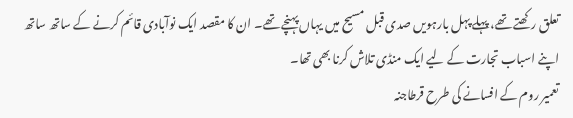تعلق رکھتے تھے، پہلے پہل بارہویں صدی قبل مسیح میں یہاں پہنچے تھے۔ ان کا مقصد ایک نوآبادی قائم کرنے کے ساتھ ساتھ اپنے اسباب تجارت کے لیے ایک منڈی تلاش کرنا بھی تھا۔
تعمیر روم کے افسانے کی طرح قرطاجنہ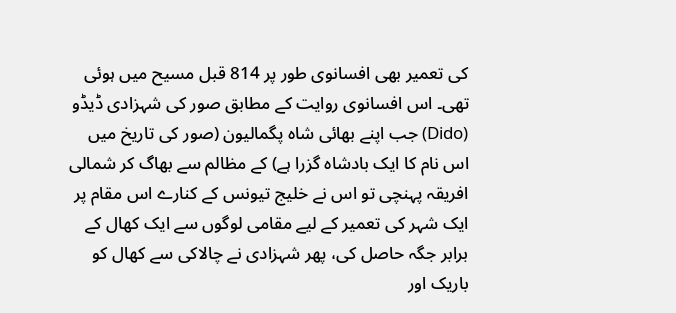کی تعمیر بھی افسانوی طور پر 814 قبل مسیح میں ہوئی تھی۔ اس افسانوی روایت کے مطابق صور کی شہزادی ڈیڈو (Dido) جب اپنے بھائی شاہ پگمالیون (صور کی تاریخ میں اس نام کا ایک بادشاہ گزرا ہے) کے مظالم سے بھاگ کر شمالی افریقہ پہنچی تو اس نے خلیج تیونس کے کنارے اس مقام پر ایک شہر کی تعمیر کے لیے مقامی لوگوں سے ایک کھال کے برابر جگہ حاصل کی، پھر شہزادی نے چالاکی سے کھال کو باریک اور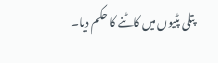پتلی پٹیوں میں کاٹنے کا حکم دیا۔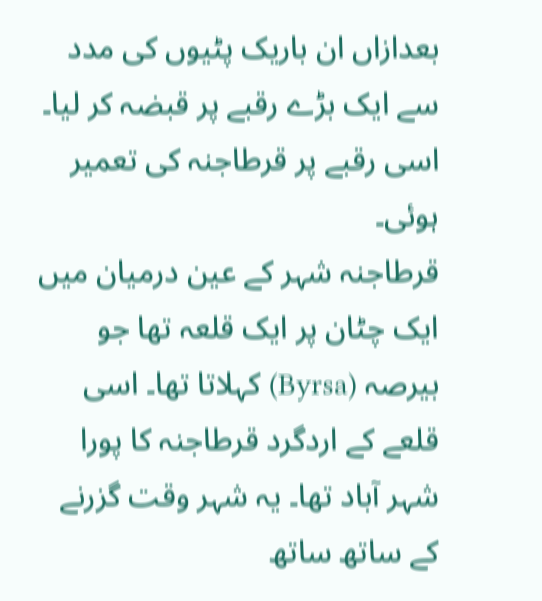بعدازاں ان باریک پٹیوں کی مدد سے ایک بڑے رقبے پر قبضہ کر لیا۔ اسی رقبے پر قرطاجنہ کی تعمیر ہوئی۔
قرطاجنہ شہر کے عین درمیان میں ایک چٹان پر ایک قلعہ تھا جو بیرصہ (Byrsa) کہلاتا تھا۔ اسی قلعے کے اردگرد قرطاجنہ کا پورا شہر آباد تھا۔ یہ شہر وقت گزرنے کے ساتھ ساتھ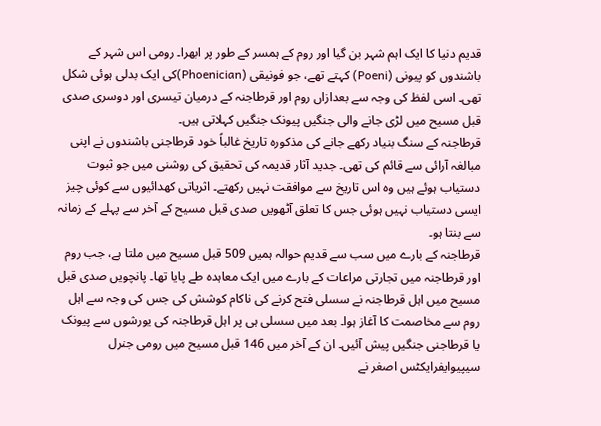قدیم دنیا کا ایک اہم شہر بن گیا اور روم کے ہمسر کے طور پر ابھرا۔ رومی اس شہر کے باشندوں کو پیونی (Poeni) کہتے تھے، جو فونیقی (Phoenician)کی ایک بدلی ہوئی شکل تھی۔ اسی لفظ کی وجہ سے بعدازاں روم اور قرطاجنہ کے درمیان تیسری اور دوسری صدی قبل مسیح میں لڑی جانے والی جنگیں پیونک جنگیں کہلاتی ہیں۔
قرطاجنہ کے سنگ بنیاد رکھے جانے کی مذکورہ تاریخ غالباً خود قرطاجنی باشندوں نے اپنی مبالغہ آرائی سے قائم کی تھی۔ جدید آثار قدیمہ کی تحقیق کی روشنی میں جو ثبوت دستیاب ہوئے ہیں وہ اس تاریخ سے موافقت نہیں رکھتے۔ اثریاتی کھدائیوں سے کوئی چیز ایسی دستیاب نہیں ہوئی جس کا تعلق آٹھویں صدی قبل مسیح کے آخر سے پہلے کے زمانہ سے بنتا ہو۔
قرطاجنہ کے بارے میں سب سے قدیم حوالہ ہمیں 509 قبل مسیح میں ملتا ہے، جب روم اور قرطاجنہ میں تجارتی مراعات کے بارے میں ایک معاہدہ طے پایا تھا۔ پانچویں صدی قبل مسیح میں اہل قرطاجنہ نے سسلی فتح کرنے کی ناکام کوشش کی جس کی وجہ سے اہل روم سے مخاصمت کا آغاز ہوا۔ بعد میں سسلی ہی پر اہل قرطاجنہ کی یورشوں سے پیونک یا قرطاجنی جنگیں پیش آئیں۔ ان کے آخر میں 146 قبل مسیح میں رومی جنرل سیپیوایفرایکٹس اصغر نے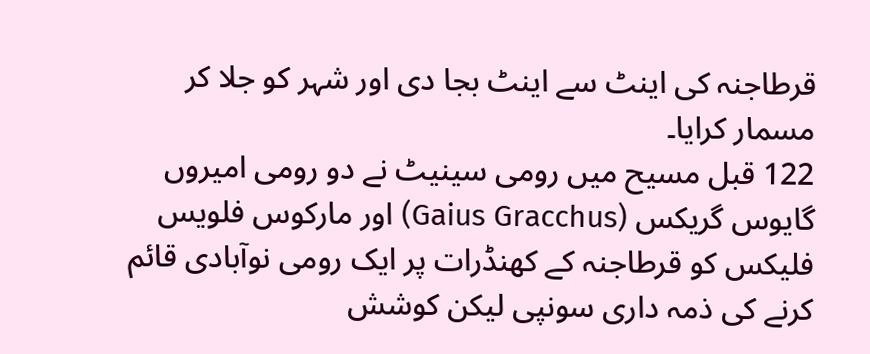قرطاجنہ کی اینٹ سے اینٹ بجا دی اور شہر کو جلا کر مسمار کرایا۔
122 قبل مسیح میں رومی سینیٹ نے دو رومی امیروں گایوس گریکس (Gaius Gracchus) اور مارکوس فلویس فلیکس کو قرطاجنہ کے کھنڈرات پر ایک رومی نوآبادی قائم کرنے کی ذمہ داری سونپی لیکن کوشش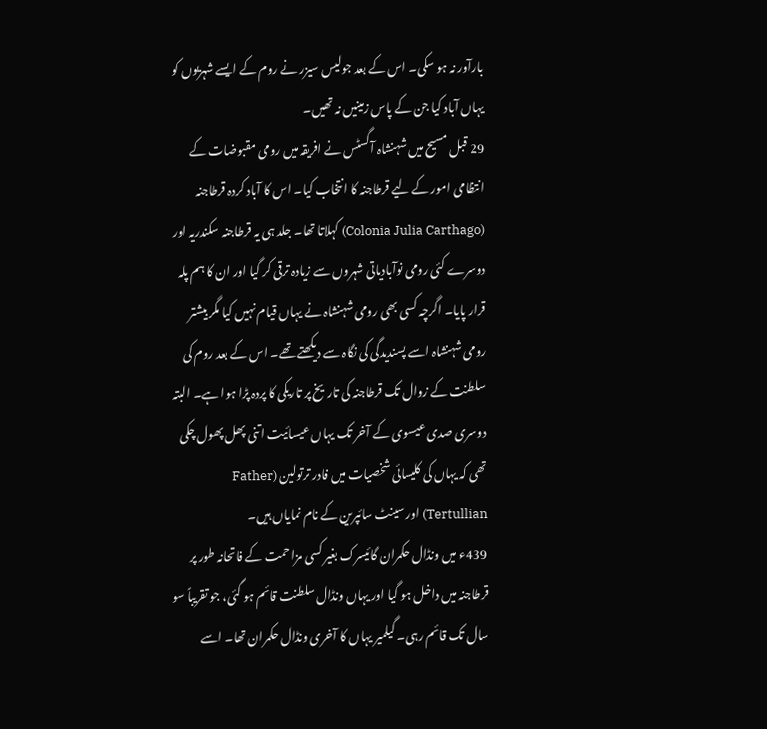بارآور نہ ہو سکی۔ اس کے بعد جولیس سیزر نے روم کے ایسے شہریوں کو یہاں آباد کیا جن کے پاس زمینیں نہ تھیں۔
29 قبل مسیح میں شہنشاہ آگسٹس نے افریقہ میں رومی مقبوضات کے انتظامی امور کے لیے قرطاجنہ کا انتخاب کیا۔ اس کا آباد کردہ قرطاجنہ (Colonia Julia Carthago) کہلاتا تھا۔ جلد ہی یہ قرطاجنہ سکندریہ اور دوسرے کئی رومی نوآبادیاتی شہروں سے زیادہ ترقی کر گیا اور ان کا ہم پلہ قرار پایا۔ اگرچہ کسی بھی رومی شہنشاہ نے یہاں قیام نہیں کیا مگر بیشتر رومی شہنشاہ اسے پسندیدگی کی نگاہ سے دیکھتے تھے۔ اس کے بعد روم کی سلطنت کے زوال تک قرطاجنہ کی تاریخ پر تاریکی کا پردہ پڑا ہوا ہے۔ البتہ دوسری صدی عیسوی کے آخر تک یہاں عیسائیت اتنی پھل پھول چکی تھی کہ یہاں کی کلیسائی شخصیات میں فادر ترتولین (Father Tertullian) اور سینٹ سائپرین کے نام نمایاں ہیں۔
439ء میں ونڈال حکمران گائیسرک بغیر کسی مزاحمت کے فاتحانہ طور پر قرطاجنہ میں داخل ہو گیا اور یہاں ونڈال سلطنت قائم ہو گئی، جو تقریباً سو سال تک قائم رہی۔ گیلمیر یہاں کا آخری ونڈال حکمران تھا۔ اسے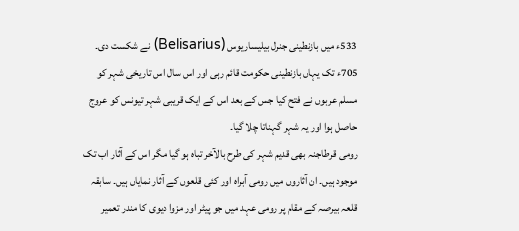533ء میں بازنطینی جنرل بیلیساریوس (Belisarius) نے شکست دی۔ 705ء تک یہاں بازنطینی حکومت قائم رہی اور اس سال اس تاریخی شہر کو مسلم عربوں نے فتح کیا جس کے بعد اس کے ایک قریبی شہر تیونس کو عروج حاصل ہوا اور یہ شہر گہناتا چلا گیا۔
رومی قرطاجنہ بھی قدیم شہر کی طرح بالآخر تباہ ہو گیا مگر اس کے آثار اب تک موجود ہیں۔ ان آثاروں میں رومی آبراہ اور کئی قلعوں کے آثار نمایاں ہیں۔ سابقہ قلعہ بیرصہ کے مقام پر رومی عہد میں جو پیٹر اور مزوا دیوی کا مندر تعمیر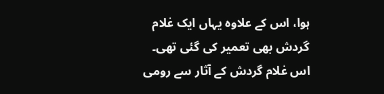ہوا، اس کے علاوہ یہاں ایک غلام گردش بھی تعمیر کی گئی تھی۔ اس غلام گردش کے آثار سے رومی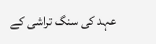عہد کی سنگ تراشی کے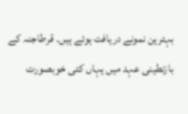بہترین نمونے دریافت ہوئے ہیں۔ قرطاجنہ کے بازنطینی عہد میں یہاں کئی خوبصورت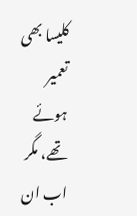کلیسا بھی تعمیر ہوئے تھے، مگر اب ان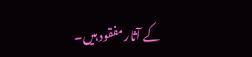کے آثار مفقود ہیں۔